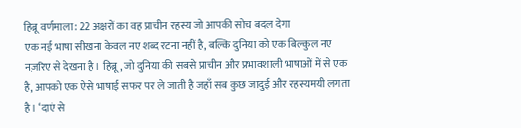हिब्रू वर्णमाला: 22 अक्षरों का वह प्राचीन रहस्य जो आपकी सोच बदल देगा
एक नई भाषा सीखना केवल नए शब्द रटना नहीं है, बल्कि दुनिया को एक बिल्कुल नए नज़रिए से देखना है। हिब्रू, जो दुनिया की सबसे प्राचीन और प्रभावशाली भाषाओं में से एक है, आपको एक ऐसे भाषाई सफर पर ले जाती है जहाँ सब कुछ जादुई और रहस्यमयी लगता है। ‘दाएं से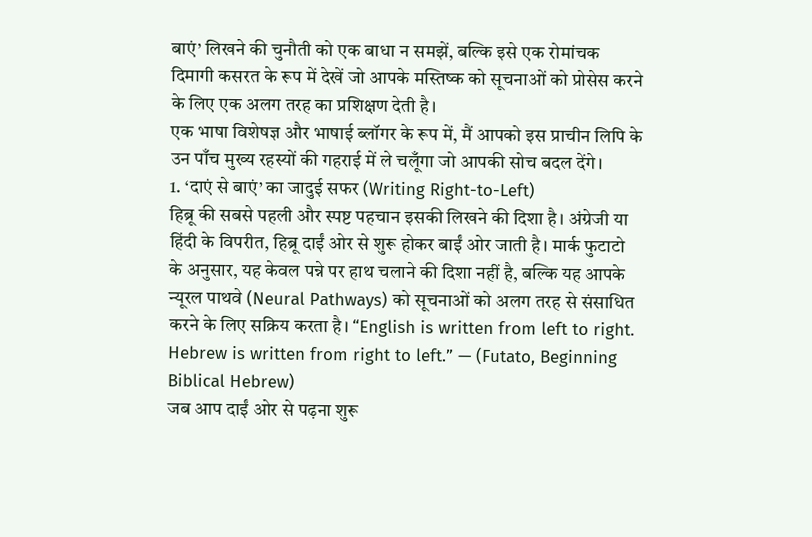बाएं’ लिखने की चुनौती को एक बाधा न समझें, बल्कि इसे एक रोमांचक दिमागी कसरत के रूप में देखें जो आपके मस्तिष्क को सूचनाओं को प्रोसेस करने के लिए एक अलग तरह का प्रशिक्षण देती है।
एक भाषा विशेषज्ञ और भाषाई ब्लॉगर के रूप में, मैं आपको इस प्राचीन लिपि के उन पाँच मुख्य रहस्यों की गहराई में ले चलूँगा जो आपकी सोच बदल देंगे।
1. ‘दाएं से बाएं’ का जादुई सफर (Writing Right-to-Left)
हिब्रू की सबसे पहली और स्पष्ट पहचान इसकी लिखने की दिशा है। अंग्रेजी या हिंदी के विपरीत, हिब्रू दाईं ओर से शुरू होकर बाईं ओर जाती है। मार्क फुटाटो के अनुसार, यह केवल पन्ने पर हाथ चलाने की दिशा नहीं है, बल्कि यह आपके न्यूरल पाथवे (Neural Pathways) को सूचनाओं को अलग तरह से संसाधित करने के लिए सक्रिय करता है। “English is written from left to right. Hebrew is written from right to left.” — (Futato, Beginning Biblical Hebrew)
जब आप दाईं ओर से पढ़ना शुरू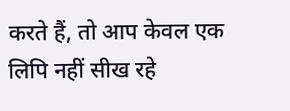करते हैं, तो आप केवल एक लिपि नहीं सीख रहे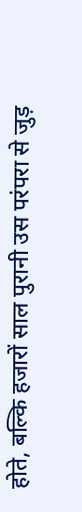होते, बल्कि हजारों साल पुरानी उस परंपरा से जुड़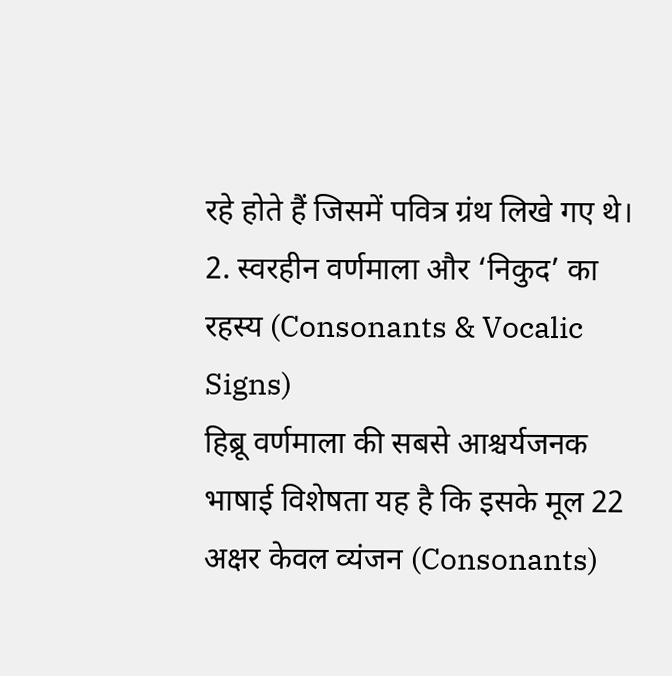रहे होते हैं जिसमें पवित्र ग्रंथ लिखे गए थे।
2. स्वरहीन वर्णमाला और ‘निकुद’ का रहस्य (Consonants & Vocalic Signs)
हिब्रू वर्णमाला की सबसे आश्चर्यजनक भाषाई विशेषता यह है कि इसके मूल 22 अक्षर केवल व्यंजन (Consonants)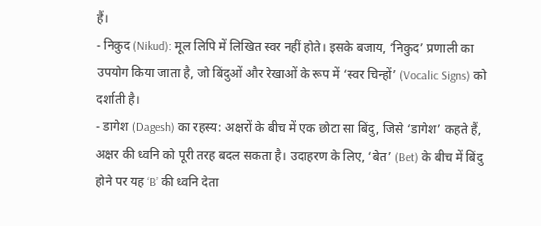हैं।
- निकुद (Nikud): मूल लिपि में लिखित स्वर नहीं होते। इसके बजाय, ‘निकुद’ प्रणाली का उपयोग किया जाता है, जो बिंदुओं और रेखाओं के रूप में ‘स्वर चिन्हों’ (Vocalic Signs) को दर्शाती है।
- डागेश (Dagesh) का रहस्य: अक्षरों के बीच में एक छोटा सा बिंदु, जिसे ‘डागेश’ कहते हैं, अक्षर की ध्वनि को पूरी तरह बदल सकता है। उदाहरण के लिए, ‘बेत’ (Bet) के बीच में बिंदु होने पर यह ‘B’ की ध्वनि देता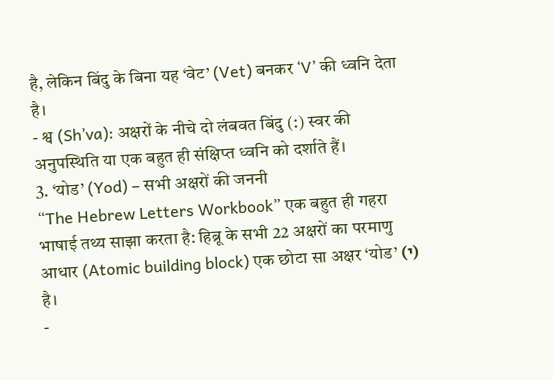है, लेकिन बिंदु के बिना यह ‘वेट’ (Vet) बनकर ‘V’ की ध्वनि देता है।
- श्व (Sh’va): अक्षरों के नीचे दो लंबवत बिंदु (:) स्वर की अनुपस्थिति या एक बहुत ही संक्षिप्त ध्वनि को दर्शाते हैं।
3. ‘योड’ (Yod) – सभी अक्षरों की जननी
“The Hebrew Letters Workbook” एक बहुत ही गहरा भाषाई तथ्य साझा करता है: हिब्रू के सभी 22 अक्षरों का परमाणु आधार (Atomic building block) एक छोटा सा अक्षर ‘योड’ (י) है।
-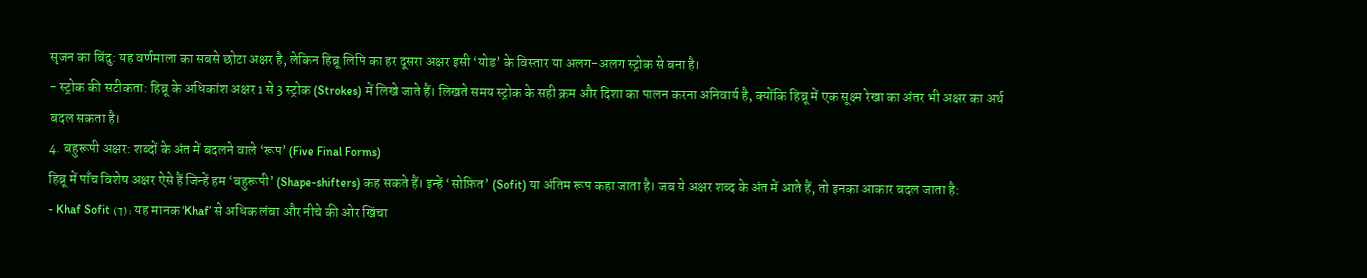सृजन का बिंदु: यह वर्णमाला का सबसे छोटा अक्षर है, लेकिन हिब्रू लिपि का हर दूसरा अक्षर इसी ‘योड’ के विस्तार या अलग-अलग स्ट्रोक से बना है।
- स्ट्रोक की सटीकता: हिब्रू के अधिकांश अक्षर 1 से 3 स्ट्रोक (Strokes) में लिखे जाते हैं। लिखते समय स्ट्रोक के सही क्रम और दिशा का पालन करना अनिवार्य है, क्योंकि हिब्रू में एक सूक्ष्म रेखा का अंतर भी अक्षर का अर्थ बदल सकता है।
4. बहुरूपी अक्षर: शब्दों के अंत में बदलने वाले ‘रूप’ (Five Final Forms)
हिब्रू में पाँच विशेष अक्षर ऐसे हैं जिन्हें हम ‘बहुरूपी’ (Shape-shifters) कह सकते हैं। इन्हें ‘सोफ़ित’ (Sofit) या अंतिम रूप कहा जाता है। जब ये अक्षर शब्द के अंत में आते हैं, तो इनका आकार बदल जाता है:
- Khaf Sofit (ך): यह मानक ‘Khaf’ से अधिक लंबा और नीचे की ओर खिंचा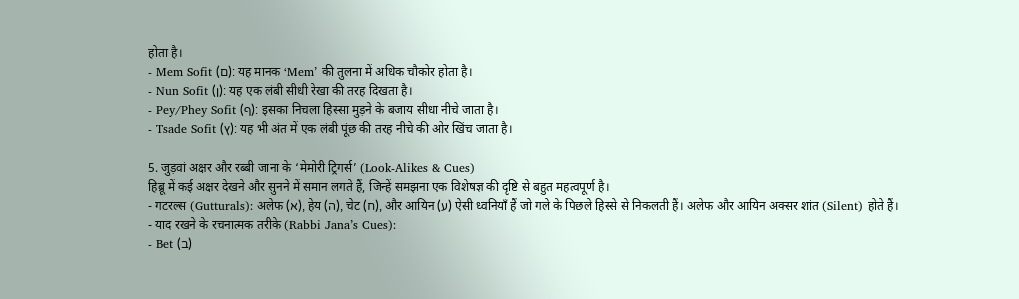होता है।
- Mem Sofit (ם): यह मानक ‘Mem’ की तुलना में अधिक चौकोर होता है।
- Nun Sofit (ן): यह एक लंबी सीधी रेखा की तरह दिखता है।
- Pey/Phey Sofit (ף): इसका निचला हिस्सा मुड़ने के बजाय सीधा नीचे जाता है।
- Tsade Sofit (ץ): यह भी अंत में एक लंबी पूंछ की तरह नीचे की ओर खिंच जाता है।

5. जुड़वां अक्षर और रब्बी जाना के ‘मेमोरी ट्रिगर्स’ (Look-Alikes & Cues)
हिब्रू में कई अक्षर देखने और सुनने में समान लगते हैं, जिन्हें समझना एक विशेषज्ञ की दृष्टि से बहुत महत्वपूर्ण है।
- गटरल्स (Gutturals): अलेफ (א), हेय (ה), चेट (ח), और आयिन (ע) ऐसी ध्वनियाँ हैं जो गले के पिछले हिस्से से निकलती हैं। अलेफ और आयिन अक्सर शांत (Silent) होते हैं।
- याद रखने के रचनात्मक तरीके (Rabbi Jana’s Cues):
- Bet (ב)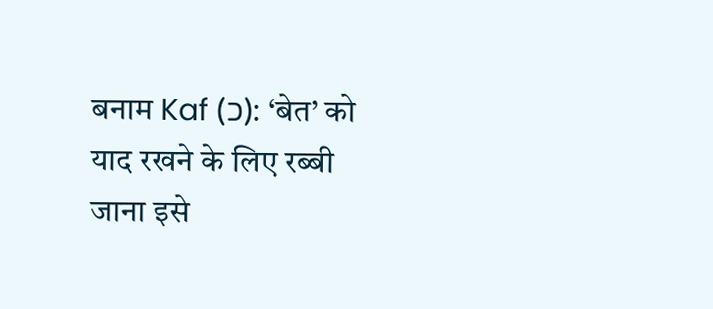बनाम Kaf (כ): ‘बेत’ को याद रखने के लिए रब्बी जाना इसे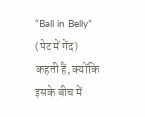“Ball in Belly” (पेट में गेंद) कहती हैं, क्योंकि इसके बीच में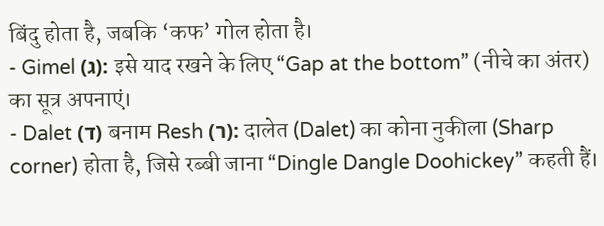बिंदु होता है, जबकि ‘कफ’ गोल होता है।
- Gimel (ג): इसे याद रखने के लिए “Gap at the bottom” (नीचे का अंतर) का सूत्र अपनाएं।
- Dalet (ד) बनाम Resh (ר): दालेत (Dalet) का कोना नुकीला (Sharp corner) होता है, जिसे रब्बी जाना “Dingle Dangle Doohickey” कहती हैं।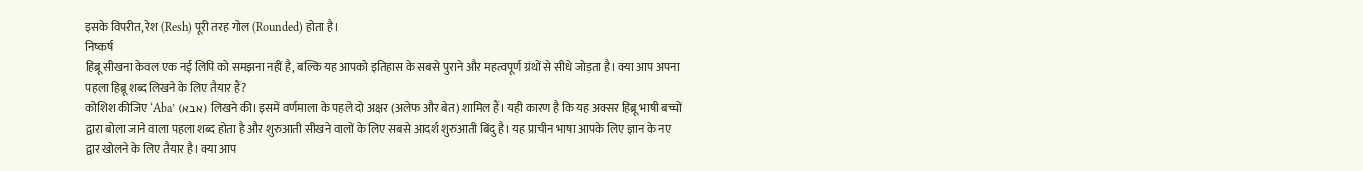इसके विपरीत, रेश (Resh) पूरी तरह गोल (Rounded) होता है।
निष्कर्ष
हिब्रू सीखना केवल एक नई लिपि को समझना नहीं है, बल्कि यह आपको इतिहास के सबसे पुराने और महत्वपूर्ण ग्रंथों से सीधे जोड़ता है। क्या आप अपना पहला हिब्रू शब्द लिखने के लिए तैयार हैं?
कोशिश कीजिए ‘Aba’ (אבא) लिखने की। इसमें वर्णमाला के पहले दो अक्षर (अलेफ और बेत) शामिल हैं। यही कारण है कि यह अक्सर हिब्रू भाषी बच्चों द्वारा बोला जाने वाला पहला शब्द होता है और शुरुआती सीखने वालों के लिए सबसे आदर्श शुरुआती बिंदु है। यह प्राचीन भाषा आपके लिए ज्ञान के नए द्वार खोलने के लिए तैयार है। क्या आप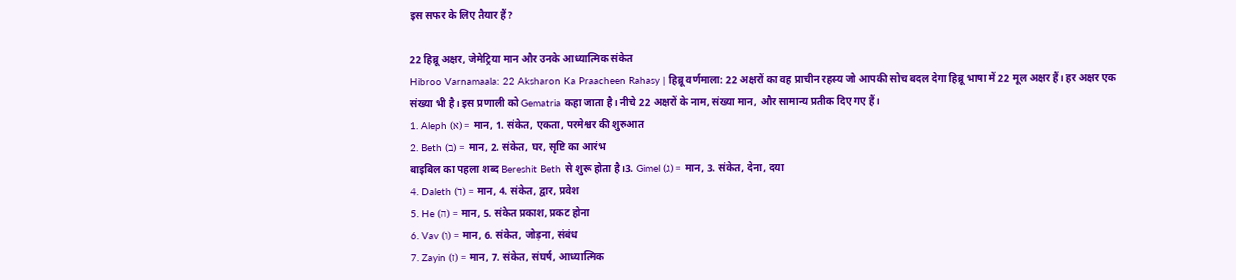इस सफर के लिए तैयार हैं?

22 हिब्रू अक्षर, जेमेट्रिया मान और उनके आध्यात्मिक संकेत
Hibroo Varnamaala: 22 Aksharon Ka Praacheen Rahasy | हिब्रू वर्णमाला: 22 अक्षरों का वह प्राचीन रहस्य जो आपकी सोच बदल देगा हिब्रू भाषा में 22 मूल अक्षर हैं। हर अक्षर एक संख्या भी है। इस प्रणाली को Gematria कहा जाता है। नीचे 22 अक्षरों के नाम, संख्या मान, और सामान्य प्रतीक दिए गए हैं।
1. Aleph (א) = मान, 1. संकेत, एकता, परमेश्वर की शुरुआत
2. Beth (ב) = मान, 2. संकेत, घर, सृष्टि का आरंभ
बाइबिल का पहला शब्द Bereshit Beth से शुरू होता है।3. Gimel (ג) = मान, 3. संकेत, देना, दया
4. Daleth (ד) = मान, 4. संकेत, द्वार, प्रवेश
5. He (ה) = मान, 5. संकेत प्रकाश, प्रकट होना
6. Vav (ו) = मान, 6. संकेत, जोड़ना, संबंध
7. Zayin (ז) = मान, 7. संकेत, संघर्ष, आध्यात्मिक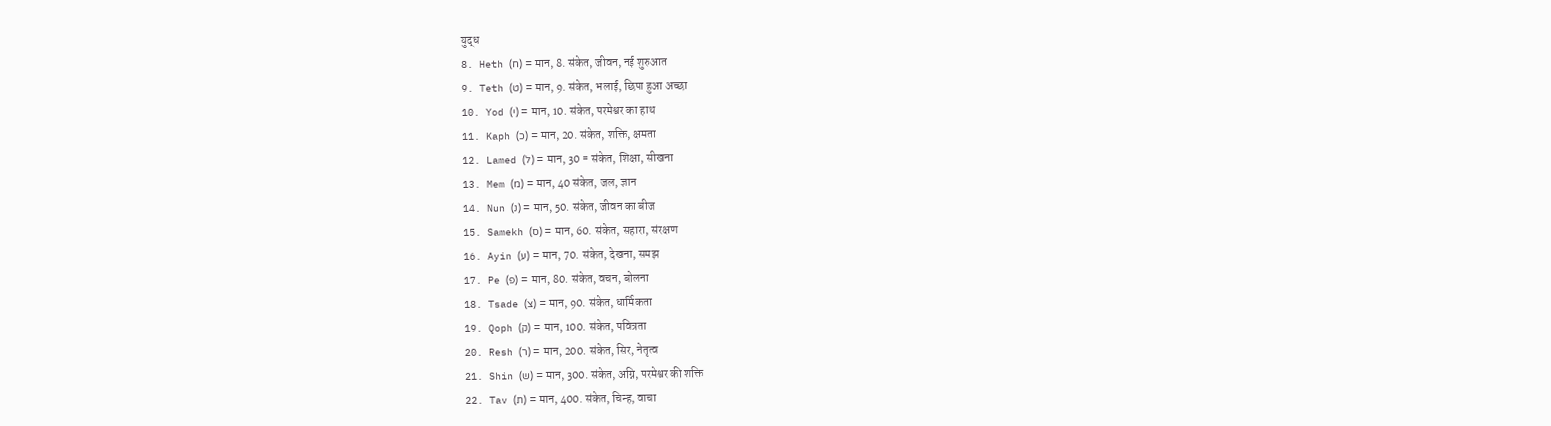युद्ध
8. Heth (ח) = मान, 8. संकेत, जीवन, नई शुरुआत
9. Teth (ט) = मान, 9. संकेत, भलाई, छिपा हुआ अच्छा
10. Yod (י) = मान, 10. संकेत, परमेश्वर का हाथ
11. Kaph (כ) = मान, 20. संकेत, शक्ति, क्षमता
12. Lamed (ל) = मान, 30 = संकेत, शिक्षा, सीखना
13. Mem (מ) = मान, 40 संकेत, जल, ज्ञान
14. Nun (נ) = मान, 50. संकेत, जीवन का बीज
15. Samekh (ס) = मान, 60. संकेत, सहारा, संरक्षण
16. Ayin (ע) = मान, 70. संकेत, देखना, समझ
17. Pe (פ) = मान, 80. संकेत, वचन, बोलना
18. Tsade (צ) = मान, 90. संकेत, धार्मिकता
19. Qoph (ק) = मान, 100. संकेत, पवित्रता
20. Resh (ר) = मान, 200. संकेत, सिर, नेतृत्व
21. Shin (ש) = मान, 300. संकेत, अग्नि, परमेश्वर की शक्ति
22. Tav (ת) = मान, 400. संकेत, चिन्ह, वाचा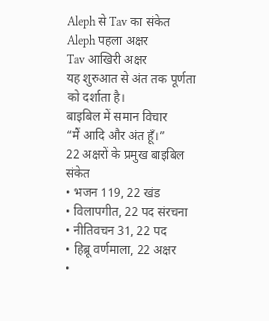Aleph से Tav का संकेत
Aleph पहला अक्षर
Tav आखिरी अक्षर
यह शुरुआत से अंत तक पूर्णता को दर्शाता है।
बाइबिल में समान विचार
“मैं आदि और अंत हूँ।”
22 अक्षरों के प्रमुख बाइबिल संकेत
• भजन 119, 22 खंड
• विलापगीत, 22 पद संरचना
• नीतिवचन 31, 22 पद
• हिब्रू वर्णमाला, 22 अक्षर
•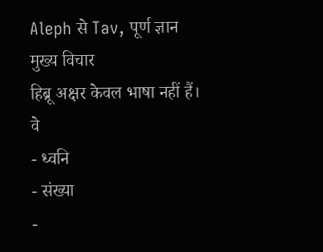Aleph से Tav, पूर्ण ज्ञान
मुख्य विचार
हिब्रू अक्षर केवल भाषा नहीं हैं।
वे
- ध्वनि
- संख्या
-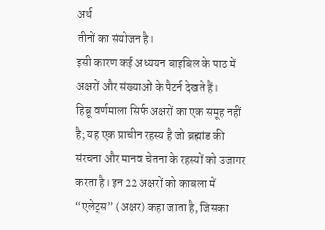अर्थ
तीनों का संयोजन है।
इसी कारण कई अध्ययन बाइबिल के पाठ में अक्षरों और संख्याओं के पैटर्न देखते हैं।
हिब्रू वर्णमाला सिर्फ अक्षरों का एक समूह नहीं है; यह एक प्राचीन रहस्य है जो ब्रह्मांड की संरचना और मानव चेतना के रहस्यों को उजागर करता है। इन 22 अक्षरों को काबला में “एलेट्स” (अक्षर) कहा जाता है, जिसका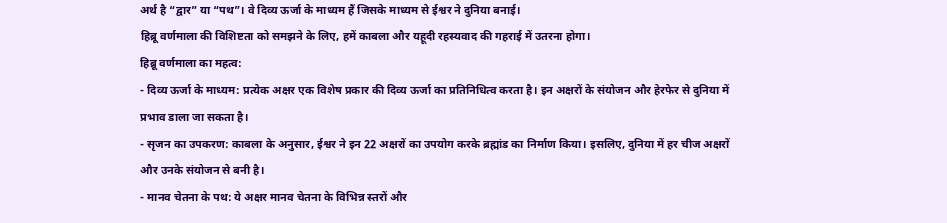अर्थ है “द्वार” या “पथ”। वे दिव्य ऊर्जा के माध्यम हैं जिसके माध्यम से ईश्वर ने दुनिया बनाई।
हिब्रू वर्णमाला की विशिष्टता को समझने के लिए, हमें काबला और यहूदी रहस्यवाद की गहराई में उतरना होगा।
हिब्रू वर्णमाला का महत्व:
- दिव्य ऊर्जा के माध्यम: प्रत्येक अक्षर एक विशेष प्रकार की दिव्य ऊर्जा का प्रतिनिधित्व करता है। इन अक्षरों के संयोजन और हेरफेर से दुनिया में प्रभाव डाला जा सकता है।
- सृजन का उपकरण: काबला के अनुसार, ईश्वर ने इन 22 अक्षरों का उपयोग करके ब्रह्मांड का निर्माण किया। इसलिए, दुनिया में हर चीज अक्षरों और उनके संयोजन से बनी है।
- मानव चेतना के पथ: ये अक्षर मानव चेतना के विभिन्न स्तरों और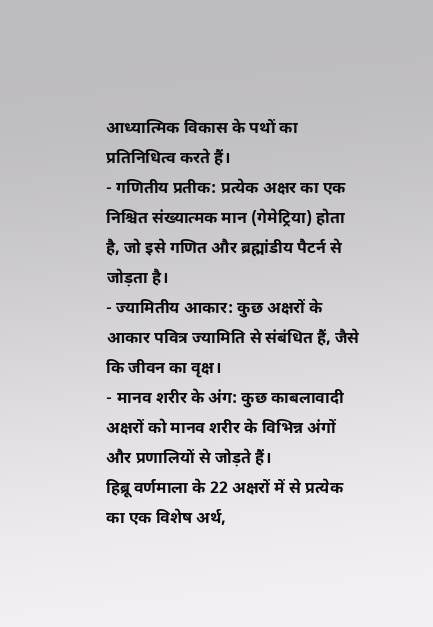आध्यात्मिक विकास के पथों का प्रतिनिधित्व करते हैं।
- गणितीय प्रतीक: प्रत्येक अक्षर का एक निश्चित संख्यात्मक मान (गेमेट्रिया) होता है, जो इसे गणित और ब्रह्मांडीय पैटर्न से जोड़ता है।
- ज्यामितीय आकार: कुछ अक्षरों के आकार पवित्र ज्यामिति से संबंधित हैं, जैसे कि जीवन का वृक्ष।
- मानव शरीर के अंग: कुछ काबलावादी अक्षरों को मानव शरीर के विभिन्न अंगों और प्रणालियों से जोड़ते हैं।
हिब्रू वर्णमाला के 22 अक्षरों में से प्रत्येक का एक विशेष अर्थ,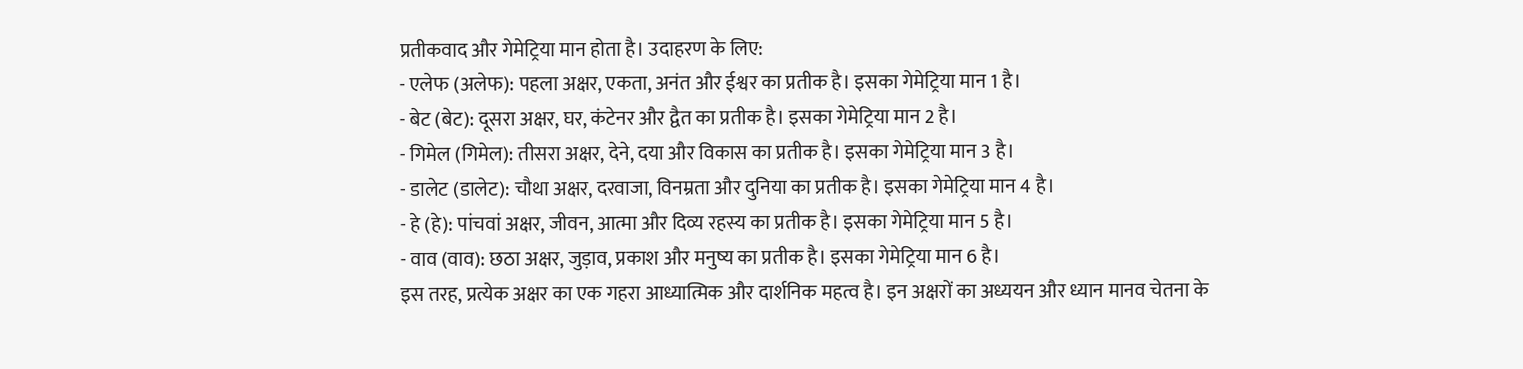प्रतीकवाद और गेमेट्रिया मान होता है। उदाहरण के लिए:
- एलेफ (अलेफ): पहला अक्षर, एकता, अनंत और ईश्वर का प्रतीक है। इसका गेमेट्रिया मान 1 है।
- बेट (बेट): दूसरा अक्षर, घर, कंटेनर और द्वैत का प्रतीक है। इसका गेमेट्रिया मान 2 है।
- गिमेल (गिमेल): तीसरा अक्षर, देने, दया और विकास का प्रतीक है। इसका गेमेट्रिया मान 3 है।
- डालेट (डालेट): चौथा अक्षर, दरवाजा, विनम्रता और दुनिया का प्रतीक है। इसका गेमेट्रिया मान 4 है।
- हे (हे): पांचवां अक्षर, जीवन, आत्मा और दिव्य रहस्य का प्रतीक है। इसका गेमेट्रिया मान 5 है।
- वाव (वाव): छठा अक्षर, जुड़ाव, प्रकाश और मनुष्य का प्रतीक है। इसका गेमेट्रिया मान 6 है।
इस तरह, प्रत्येक अक्षर का एक गहरा आध्यात्मिक और दार्शनिक महत्व है। इन अक्षरों का अध्ययन और ध्यान मानव चेतना के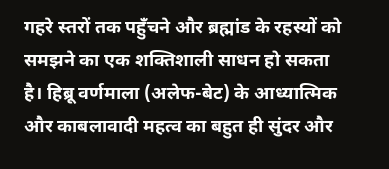गहरे स्तरों तक पहुँचने और ब्रह्मांड के रहस्यों को समझने का एक शक्तिशाली साधन हो सकता है। हिब्रू वर्णमाला (अलेफ-बेट) के आध्यात्मिक और काबलावादी महत्व का बहुत ही सुंदर और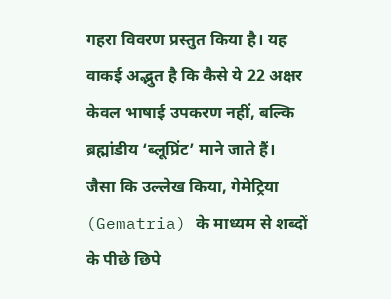गहरा विवरण प्रस्तुत किया है। यह वाकई अद्भुत है कि कैसे ये 22 अक्षर केवल भाषाई उपकरण नहीं, बल्कि ब्रह्मांडीय ‘ब्लूप्रिंट’ माने जाते हैं।
जैसा कि उल्लेख किया, गेमेट्रिया (Gematria) के माध्यम से शब्दों के पीछे छिपे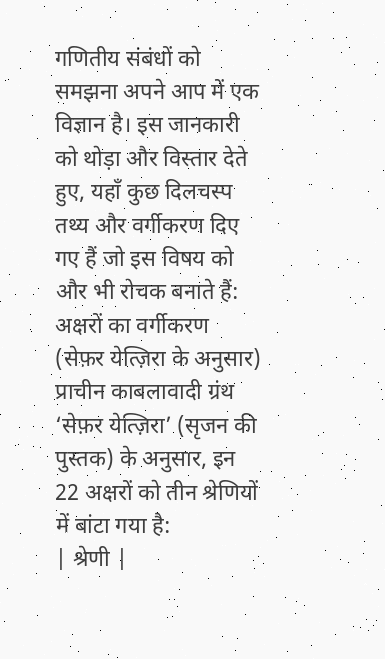गणितीय संबंधों को समझना अपने आप में एक विज्ञान है। इस जानकारी को थोड़ा और विस्तार देते हुए, यहाँ कुछ दिलचस्प तथ्य और वर्गीकरण दिए गए हैं जो इस विषय को और भी रोचक बनाते हैं:
अक्षरों का वर्गीकरण (सेफ़र येत्ज़िरा के अनुसार)
प्राचीन काबलावादी ग्रंथ ‘सेफ़र येत्ज़िरा’ (सृजन की पुस्तक) के अनुसार, इन 22 अक्षरों को तीन श्रेणियों में बांटा गया है:
| श्रेणी |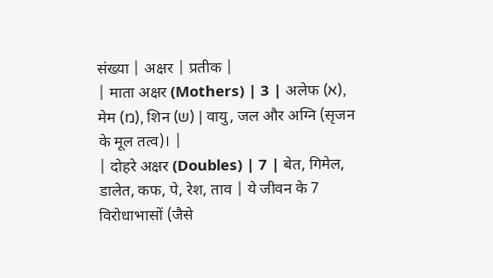संख्या | अक्षर | प्रतीक |
| माता अक्षर (Mothers) | 3 | अलेफ (א), मेम (מ), शिन (ש) | वायु, जल और अग्नि (सृजन के मूल तत्व)। |
| दोहरे अक्षर (Doubles) | 7 | बेत, गिमेल, डालेत, कफ, पे, रेश, ताव | ये जीवन के 7 विरोधाभासों (जैसे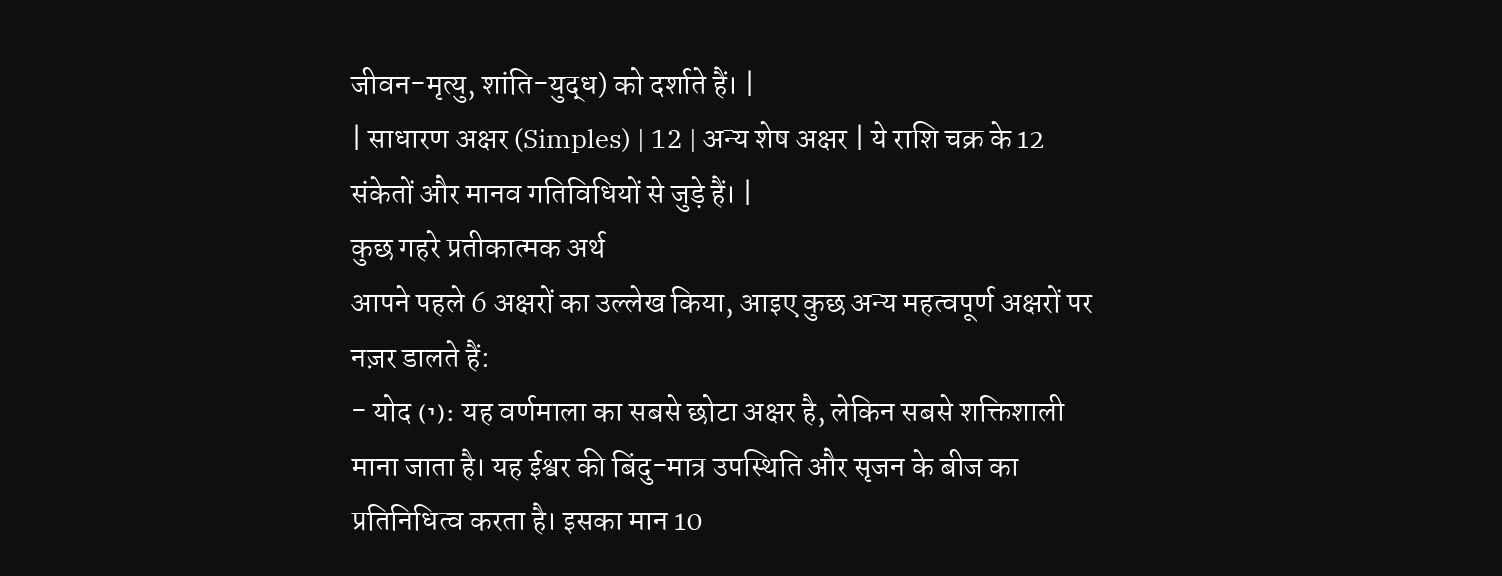जीवन-मृत्यु, शांति-युद्ध) को दर्शाते हैं। |
| साधारण अक्षर (Simples) | 12 | अन्य शेष अक्षर | ये राशि चक्र के 12 संकेतों और मानव गतिविधियों से जुड़े हैं। |
कुछ गहरे प्रतीकात्मक अर्थ
आपने पहले 6 अक्षरों का उल्लेख किया, आइए कुछ अन्य महत्वपूर्ण अक्षरों पर नज़र डालते हैं:
- योद (י): यह वर्णमाला का सबसे छोटा अक्षर है, लेकिन सबसे शक्तिशाली माना जाता है। यह ईश्वर की बिंदु-मात्र उपस्थिति और सृजन के बीज का प्रतिनिधित्व करता है। इसका मान 10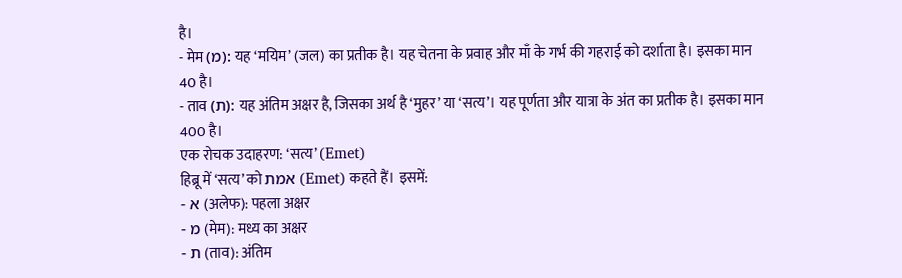है।
- मेम (מ): यह ‘मयिम’ (जल) का प्रतीक है। यह चेतना के प्रवाह और माँ के गर्भ की गहराई को दर्शाता है। इसका मान 40 है।
- ताव (ת): यह अंतिम अक्षर है, जिसका अर्थ है ‘मुहर’ या ‘सत्य’। यह पूर्णता और यात्रा के अंत का प्रतीक है। इसका मान 400 है।
एक रोचक उदाहरण: ‘सत्य’ (Emet)
हिब्रू में ‘सत्य’ को אמת (Emet) कहते हैं। इसमें:
- א (अलेफ): पहला अक्षर
- מ (मेम): मध्य का अक्षर
- ת (ताव): अंतिम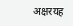अक्षरयह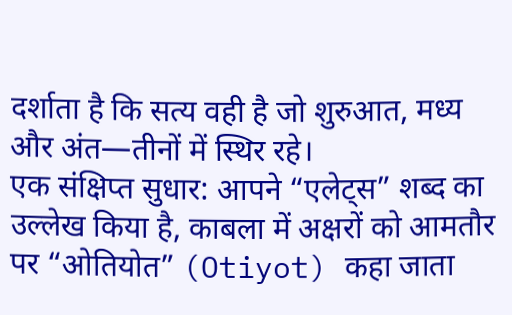दर्शाता है कि सत्य वही है जो शुरुआत, मध्य और अंत—तीनों में स्थिर रहे।
एक संक्षिप्त सुधार: आपने “एलेट्स” शब्द का उल्लेख किया है, काबला में अक्षरों को आमतौर पर “ओतियोत” (Otiyot) कहा जाता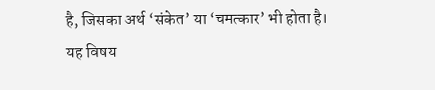है, जिसका अर्थ ‘संकेत’ या ‘चमत्कार’ भी होता है।
यह विषय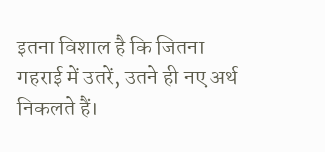इतना विशाल है कि जितना गहराई में उतरें, उतने ही नए अर्थ निकलते हैं।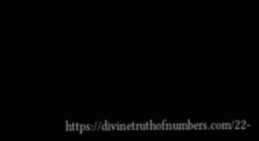https://divinetruthofnumbers.com/22-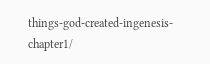things-god-created-ingenesis-chapter1/